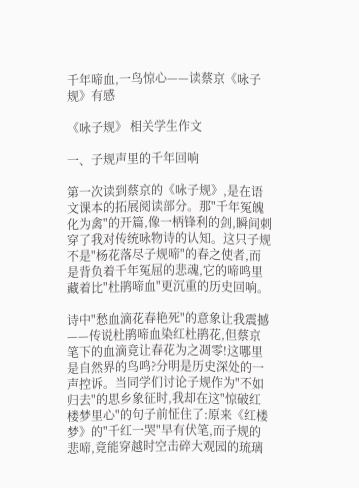千年啼血,一鸟惊心——读蔡京《咏子规》有感

《咏子规》 相关学生作文

一、子规声里的千年回响

第一次读到蔡京的《咏子规》,是在语文课本的拓展阅读部分。那"千年冤魄化为禽"的开篇,像一柄锋利的剑,瞬间刺穿了我对传统咏物诗的认知。这只子规不是"杨花落尽子规啼"的春之使者,而是背负着千年冤屈的悲魂,它的啼鸣里藏着比"杜鹃啼血"更沉重的历史回响。

诗中"愁血滴花春艳死"的意象让我震撼——传说杜鹃啼血染红杜鹃花,但蔡京笔下的血滴竟让春花为之凋零!这哪里是自然界的鸟鸣?分明是历史深处的一声控诉。当同学们讨论子规作为"不如归去"的思乡象征时,我却在这"惊破红楼梦里心"的句子前怔住了:原来《红楼梦》的"千红一哭"早有伏笔,而子规的悲啼,竟能穿越时空击碎大观园的琉璃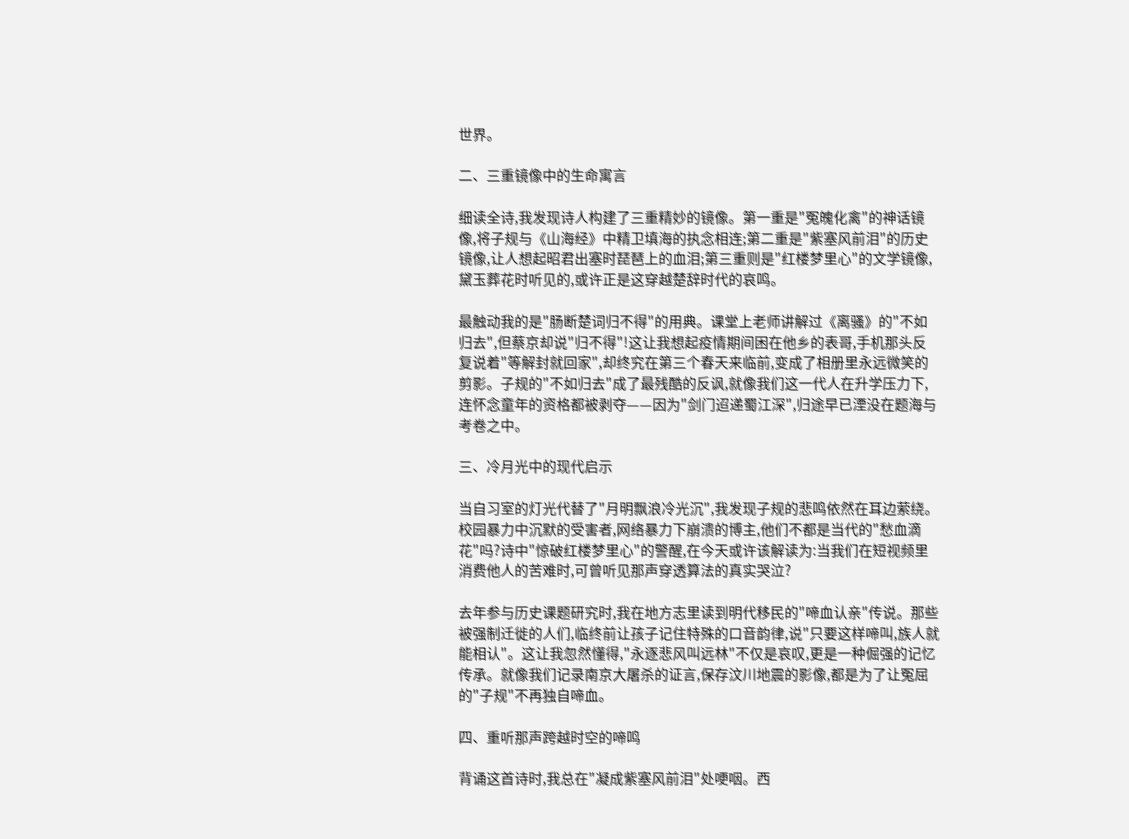世界。

二、三重镜像中的生命寓言

细读全诗,我发现诗人构建了三重精妙的镜像。第一重是"冤魄化禽"的神话镜像,将子规与《山海经》中精卫填海的执念相连;第二重是"紫塞风前泪"的历史镜像,让人想起昭君出塞时琵琶上的血泪;第三重则是"红楼梦里心"的文学镜像,黛玉葬花时听见的,或许正是这穿越楚辞时代的哀鸣。

最触动我的是"肠断楚词归不得"的用典。课堂上老师讲解过《离骚》的"不如归去",但蔡京却说"归不得"!这让我想起疫情期间困在他乡的表哥,手机那头反复说着"等解封就回家",却终究在第三个春天来临前,变成了相册里永远微笑的剪影。子规的"不如归去"成了最残酷的反讽,就像我们这一代人在升学压力下,连怀念童年的资格都被剥夺——因为"剑门迢递蜀江深",归途早已湮没在题海与考卷之中。

三、冷月光中的现代启示

当自习室的灯光代替了"月明飘浪冷光沉",我发现子规的悲鸣依然在耳边萦绕。校园暴力中沉默的受害者,网络暴力下崩溃的博主,他们不都是当代的"愁血滴花"吗?诗中"惊破红楼梦里心"的警醒,在今天或许该解读为:当我们在短视频里消费他人的苦难时,可曾听见那声穿透算法的真实哭泣?

去年参与历史课题研究时,我在地方志里读到明代移民的"啼血认亲"传说。那些被强制迁徙的人们,临终前让孩子记住特殊的口音韵律,说"只要这样啼叫,族人就能相认"。这让我忽然懂得,"永逐悲风叫远林"不仅是哀叹,更是一种倔强的记忆传承。就像我们记录南京大屠杀的证言,保存汶川地震的影像,都是为了让冤屈的"子规"不再独自啼血。

四、重听那声跨越时空的啼鸣

背诵这首诗时,我总在"凝成紫塞风前泪"处哽咽。西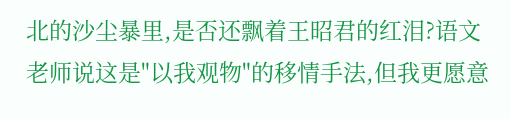北的沙尘暴里,是否还飘着王昭君的红泪?语文老师说这是"以我观物"的移情手法,但我更愿意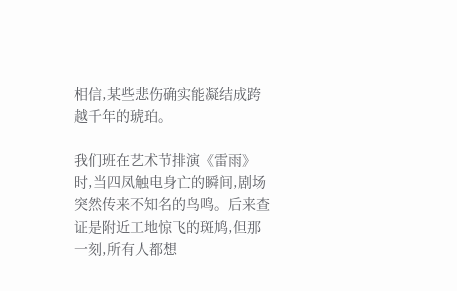相信,某些悲伤确实能凝结成跨越千年的琥珀。

我们班在艺术节排演《雷雨》时,当四凤触电身亡的瞬间,剧场突然传来不知名的鸟鸣。后来查证是附近工地惊飞的斑鸠,但那一刻,所有人都想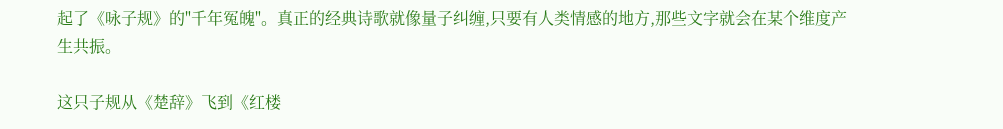起了《咏子规》的"千年冤魄"。真正的经典诗歌就像量子纠缠,只要有人类情感的地方,那些文字就会在某个维度产生共振。

这只子规从《楚辞》飞到《红楼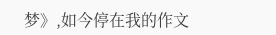梦》,如今停在我的作文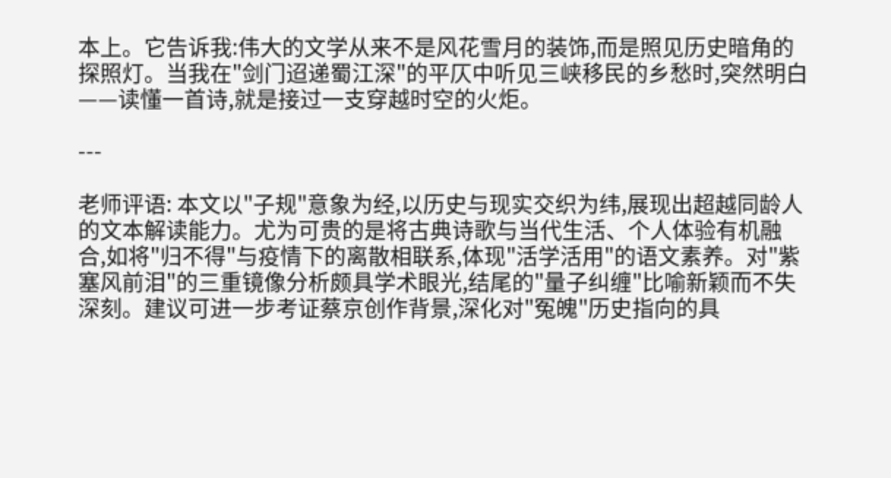本上。它告诉我:伟大的文学从来不是风花雪月的装饰,而是照见历史暗角的探照灯。当我在"剑门迢递蜀江深"的平仄中听见三峡移民的乡愁时,突然明白——读懂一首诗,就是接过一支穿越时空的火炬。

---

老师评语: 本文以"子规"意象为经,以历史与现实交织为纬,展现出超越同龄人的文本解读能力。尤为可贵的是将古典诗歌与当代生活、个人体验有机融合,如将"归不得"与疫情下的离散相联系,体现"活学活用"的语文素养。对"紫塞风前泪"的三重镜像分析颇具学术眼光,结尾的"量子纠缠"比喻新颖而不失深刻。建议可进一步考证蔡京创作背景,深化对"冤魄"历史指向的具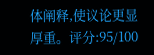体阐释,使议论更显厚重。评分:95/100